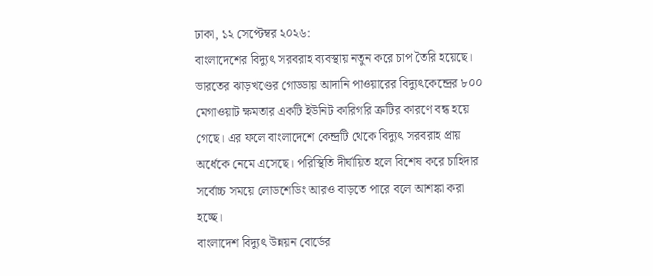ঢাকা, ১২ সেপ্টেম্বর ২০২৬:
বাংলাদেশের বিদ্যুৎ সরবরাহ ব্যবস্থায় নতুন করে চাপ তৈরি হয়েছে। ভারতের ঝাড়খণ্ডের গোড্ডায় আদানি পাওয়ারের বিদ্যুৎকেন্দ্রের ৮০০ মেগাওয়াট ক্ষমতার একটি ইউনিট কারিগরি ত্রুটির কারণে বন্ধ হয়ে গেছে। এর ফলে বাংলাদেশে কেন্দ্রটি থেকে বিদ্যুৎ সরবরাহ প্রায় অর্ধেকে নেমে এসেছে। পরিস্থিতি দীর্ঘায়িত হলে বিশেষ করে চাহিদার সর্বোচ্চ সময়ে লোডশেডিং আরও বাড়তে পারে বলে আশঙ্কা করা হচ্ছে।
বাংলাদেশ বিদ্যুৎ উন্নয়ন বোর্ডের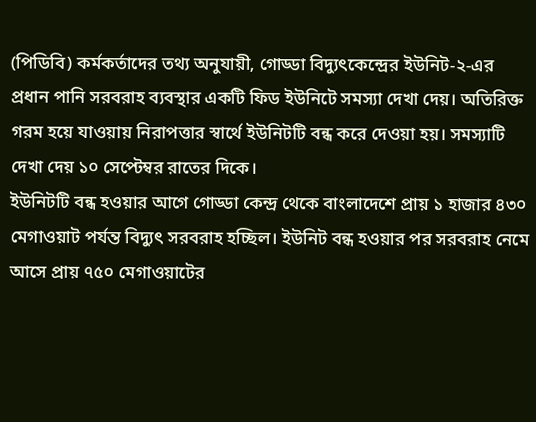(পিডিবি) কর্মকর্তাদের তথ্য অনুযায়ী, গোড্ডা বিদ্যুৎকেন্দ্রের ইউনিট-২-এর প্রধান পানি সরবরাহ ব্যবস্থার একটি ফিড ইউনিটে সমস্যা দেখা দেয়। অতিরিক্ত গরম হয়ে যাওয়ায় নিরাপত্তার স্বার্থে ইউনিটটি বন্ধ করে দেওয়া হয়। সমস্যাটি দেখা দেয় ১০ সেপ্টেম্বর রাতের দিকে।
ইউনিটটি বন্ধ হওয়ার আগে গোড্ডা কেন্দ্র থেকে বাংলাদেশে প্রায় ১ হাজার ৪৩০ মেগাওয়াট পর্যন্ত বিদ্যুৎ সরবরাহ হচ্ছিল। ইউনিট বন্ধ হওয়ার পর সরবরাহ নেমে আসে প্রায় ৭৫০ মেগাওয়াটের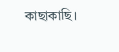কাছাকাছি।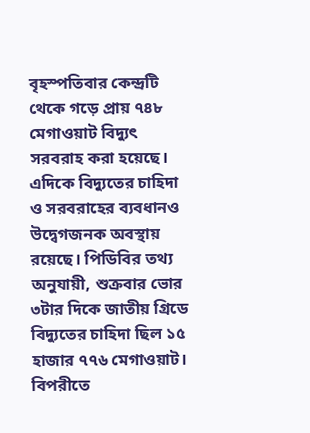বৃহস্পতিবার কেন্দ্রটি থেকে গড়ে প্রায় ৭৪৮ মেগাওয়াট বিদ্যুৎ সরবরাহ করা হয়েছে।
এদিকে বিদ্যুতের চাহিদা ও সরবরাহের ব্যবধানও উদ্বেগজনক অবস্থায় রয়েছে। পিডিবির তথ্য অনুযায়ী, শুক্রবার ভোর ৩টার দিকে জাতীয় গ্রিডে বিদ্যুতের চাহিদা ছিল ১৫ হাজার ৭৭৬ মেগাওয়াট। বিপরীতে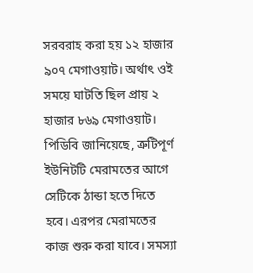সরবরাহ করা হয় ১২ হাজার ৯০৭ মেগাওয়াট। অর্থাৎ ওই সময়ে ঘাটতি ছিল প্রায় ২ হাজার ৮৬৯ মেগাওয়াট।
পিডিবি জানিয়েছে, ত্রুটিপূর্ণ ইউনিটটি মেরামতের আগে সেটিকে ঠান্ডা হতে দিতে হবে। এরপর মেরামতের কাজ শুরু করা যাবে। সমস্যা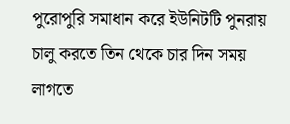পুরোপুরি সমাধান করে ইউনিটটি পুনরায় চালু করতে তিন থেকে চার দিন সময় লাগতে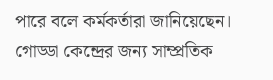পারে বলে কর্মকর্তারা জানিয়েছেন।
গোড্ডা কেন্দ্রের জন্য সাম্প্রতিক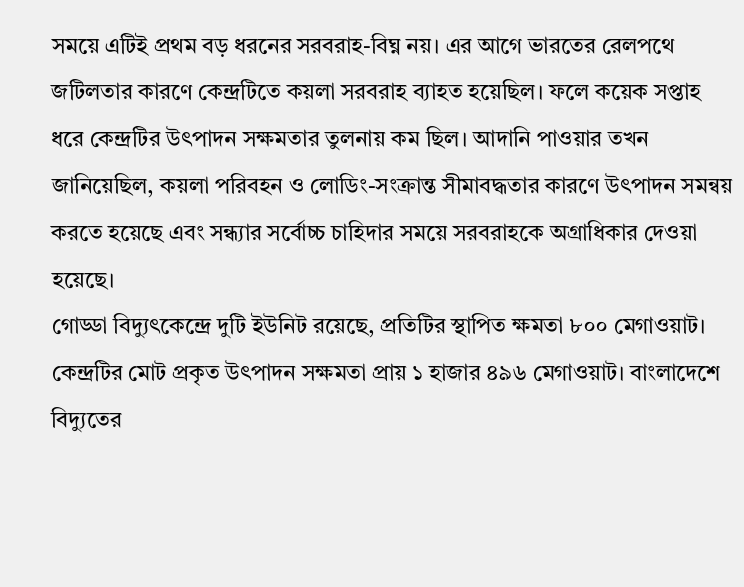সময়ে এটিই প্রথম বড় ধরনের সরবরাহ-বিঘ্ন নয়। এর আগে ভারতের রেলপথে জটিলতার কারণে কেন্দ্রটিতে কয়লা সরবরাহ ব্যাহত হয়েছিল। ফলে কয়েক সপ্তাহ ধরে কেন্দ্রটির উৎপাদন সক্ষমতার তুলনায় কম ছিল। আদানি পাওয়ার তখন জানিয়েছিল, কয়লা পরিবহন ও লোডিং-সংক্রান্ত সীমাবদ্ধতার কারণে উৎপাদন সমন্বয় করতে হয়েছে এবং সন্ধ্যার সর্বোচ্চ চাহিদার সময়ে সরবরাহকে অগ্রাধিকার দেওয়া হয়েছে।
গোড্ডা বিদ্যুৎকেন্দ্রে দুটি ইউনিট রয়েছে, প্রতিটির স্থাপিত ক্ষমতা ৮০০ মেগাওয়াট। কেন্দ্রটির মোট প্রকৃত উৎপাদন সক্ষমতা প্রায় ১ হাজার ৪৯৬ মেগাওয়াট। বাংলাদেশে বিদ্যুতের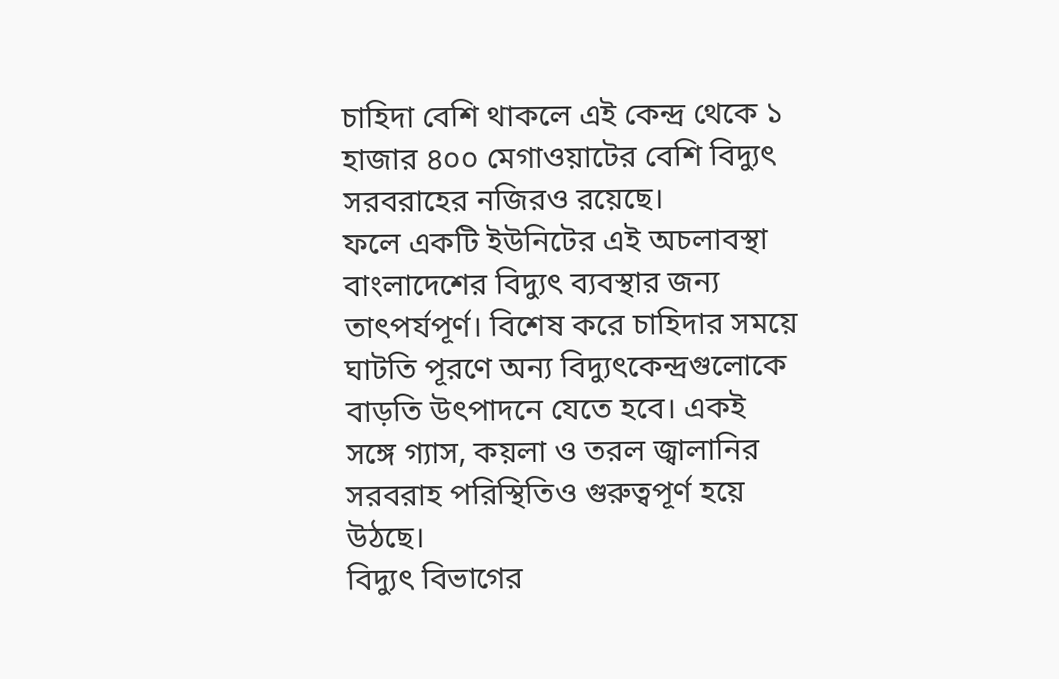চাহিদা বেশি থাকলে এই কেন্দ্র থেকে ১ হাজার ৪০০ মেগাওয়াটের বেশি বিদ্যুৎ সরবরাহের নজিরও রয়েছে।
ফলে একটি ইউনিটের এই অচলাবস্থা বাংলাদেশের বিদ্যুৎ ব্যবস্থার জন্য তাৎপর্যপূর্ণ। বিশেষ করে চাহিদার সময়ে ঘাটতি পূরণে অন্য বিদ্যুৎকেন্দ্রগুলোকে বাড়তি উৎপাদনে যেতে হবে। একই সঙ্গে গ্যাস, কয়লা ও তরল জ্বালানির সরবরাহ পরিস্থিতিও গুরুত্বপূর্ণ হয়ে উঠছে।
বিদ্যুৎ বিভাগের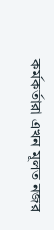কর্মকর্তারা এখন মূলত নজর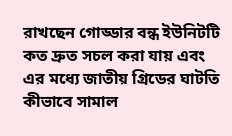রাখছেন গোড্ডার বন্ধ ইউনিটটি কত দ্রুত সচল করা যায় এবং এর মধ্যে জাতীয় গ্রিডের ঘাটতি কীভাবে সামাল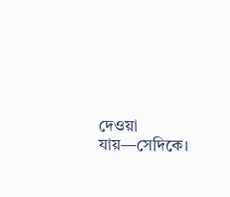দেওয়া যায়—সেদিকে।